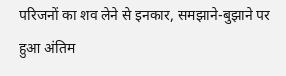परिजनों का शव लेने से इनकार, समझाने-बुझाने पर हुआ अंतिम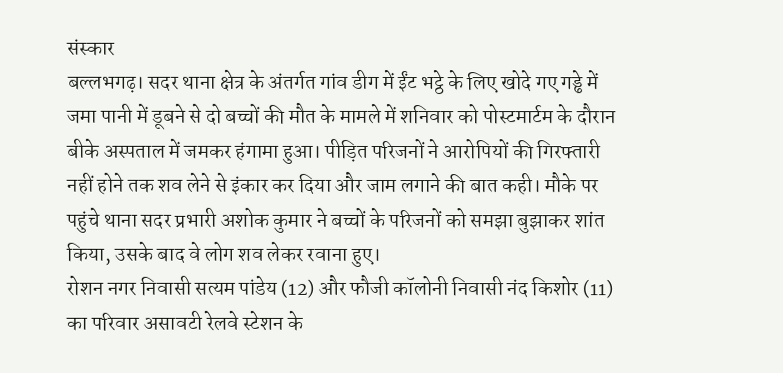संस्कार
बल्लभगढ़। सदर थाना क्षेत्र के अंतर्गत गांव डीग में ईंट भट्ठे के लिए खोदे गए गड्ढे में जमा पानी में डूबने से दो बच्चों की मौत के मामले में शनिवार को पोस्टमार्टम के दौरान बीके अस्पताल में जमकर हंगामा हुआ। पीड़ित परिजनों ने आरोपियों की गिरफ्तारी नहीं होने तक शव लेने से इंकार कर दिया और जाम लगाने की बात कही। मौके पर पहुंचे थाना सदर प्रभारी अशोक कुमार ने बच्चों के परिजनों को समझा बुझाकर शांत किया, उसके बाद वे लोग शव लेकर रवाना हुए।
रोशन नगर निवासी सत्यम पांडेय (12) और फौजी कॉलोनी निवासी नंद किशोर (11) का परिवार असावटी रेलवे स्टेशन के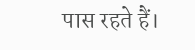पास रहते हैं।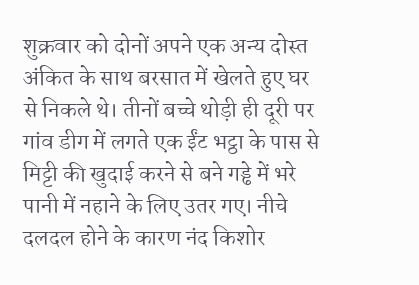शुक्रवार को दोनों अपने एक अन्य दोस्त अंकित के साथ बरसात में खेलते हुए घर से निकले थे। तीनों बच्चे थोड़ी ही दूरी पर गांव डीग में लगते एक ईंट भट्ठा के पास से मिट्टी की खुदाई करने से बने गड्ढे में भरे पानी में नहाने के लिए उतर गए। नीचे दलदल होने के कारण नंद किशोर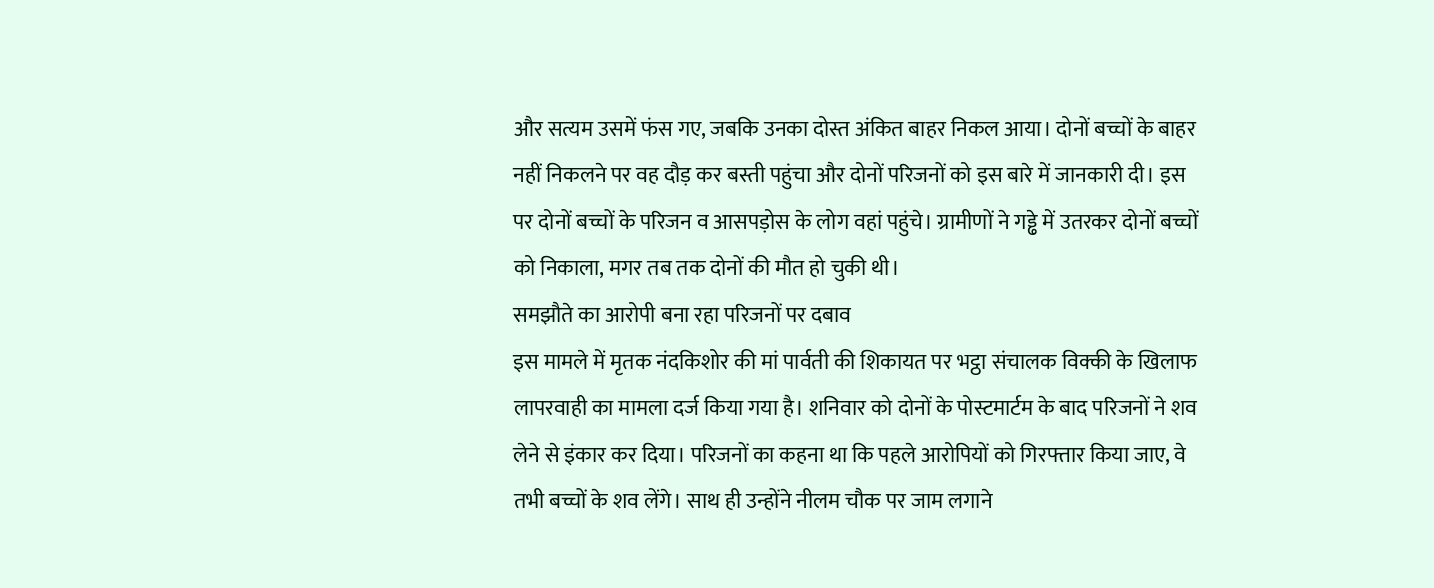और सत्यम उसमें फंस गए, जबकि उनका दोस्त अंकित बाहर निकल आया। दोनों बच्चों के बाहर नहीं निकलने पर वह दौड़ कर बस्ती पहुंचा और दोनों परिजनों को इस बारे में जानकारी दी। इस पर दोनों बच्चों के परिजन व आसपड़ोस के लोग वहां पहुंचे। ग्रामीणों ने गड्ढे में उतरकर दोनों बच्चों को निकाला, मगर तब तक दोनों की मौत हो चुकी थी।
समझौते का आरोपी बना रहा परिजनों पर दबाव
इस मामले में मृतक नंदकिशोर की मां पार्वती की शिकायत पर भट्ठा संचालक विक्की के खिलाफ लापरवाही का मामला दर्ज किया गया है। शनिवार को दोनों के पोस्टमार्टम के बाद परिजनों ने शव लेने से इंकार कर दिया। परिजनों का कहना था कि पहले आरोपियों को गिरफ्तार किया जाए, वे तभी बच्चों के शव लेंगे। साथ ही उन्होंने नीलम चौक पर जाम लगाने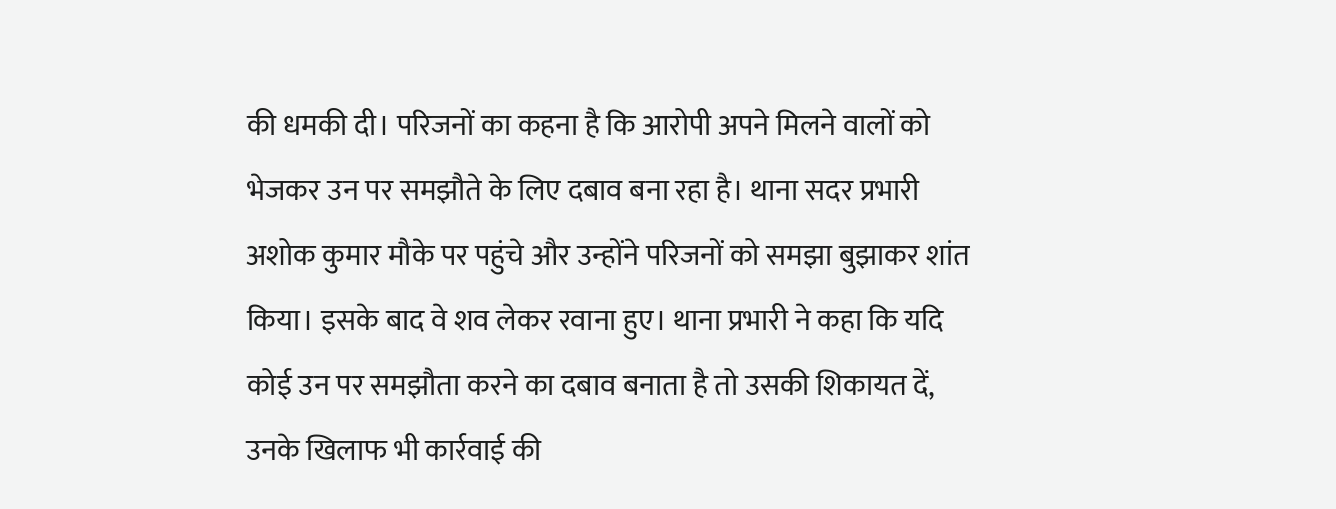की धमकी दी। परिजनों का कहना है कि आरोपी अपने मिलने वालों को भेजकर उन पर समझौते के लिए दबाव बना रहा है। थाना सदर प्रभारी अशोक कुमार मौके पर पहुंचे और उन्होंने परिजनों को समझा बुझाकर शांत किया। इसके बाद वे शव लेकर रवाना हुए। थाना प्रभारी ने कहा कि यदि कोई उन पर समझौता करने का दबाव बनाता है तो उसकी शिकायत दें, उनके खिलाफ भी कार्रवाई की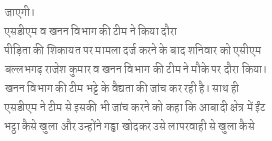जाएगी।
एसडीएम व खनन विभाग की टीम ने किया दौरा
पीड़िता की शिकायत पर मामला दर्ज करने के बाद शनिवार को एसीएम बल्लभगढ़ राजेश कुमार व खनन विभाग की टीम ने मौके पर दौरा किया। खनन विभाग की टीम भट्टे के वैद्यता की जांच कर रही है। साथ ही एसडीएम ने टीम से इसकी भी जांच करने को कहा कि आबादी क्षेत्र में ईंट भट्ठा कैसे खुला और उन्होंने गड्ढा खोदकर उसे लापरवाही से खुला कैसे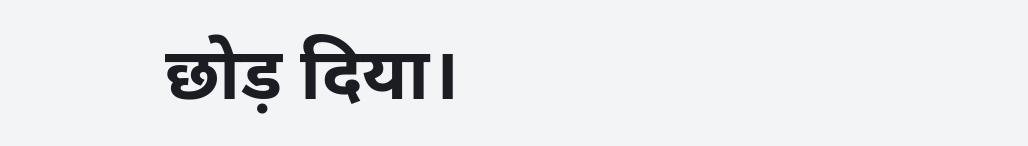छोड़ दिया।